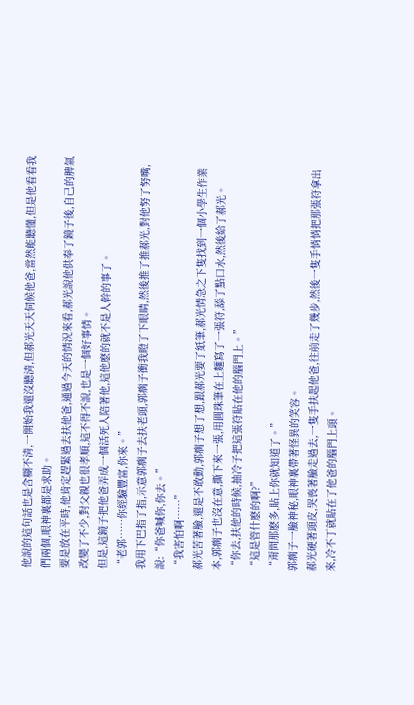他說的這句話也是含糊不清,一開始我還沒聽清,但郝光天天伺候他爸,當然能聽懂,但是他看看我們兩個,眼神裏都是求助。
要是放在平時,他肯定趕緊過去扶他爸,通過今天的情況來看,郝光說他供奉了鏡子後,自己的脾氣改變了不少,對父親也很孝順,這不得不說,也是一個好事情。
但是,這鏡子把他爸弄成一個活死人陪著他,這他麽的就不是人幹的事了。
“老郭……你經驗豐富,你來。”
我用下巴指了指,示意郭瘸子去扶老頭,郭瘸子衝我瞪了下眼睛,然後推了推郝光,對他努了努嘴,說:“你爸喊你,你去。”
“我害怕啊……”
郝光苦著臉,還是不敢動,郭瘸子想了想,跟郝光要了紙筆,郝光情急之下隻找到一個小學生作業本,郭瘸子也沒在意,撕下來一張,用圓珠筆在上麵寫了一張符,舔了點口水,然後給了郝光。
“你去,扶他的時候,抽冷子把這張符貼在他的腦門上。”
“這是管什麽的啊?”
“甭問那麽多,貼上你就知道了。”
郭瘸子一臉神秘,眼神裏帶著怪異的笑容。
郝光硬著頭皮,哭喪著臉走過去,一隻手扶起他爸,往前走了幾步,然後一隻手悄悄把那張符拿出來,冷不丁就貼在了他爸的腦門上頭。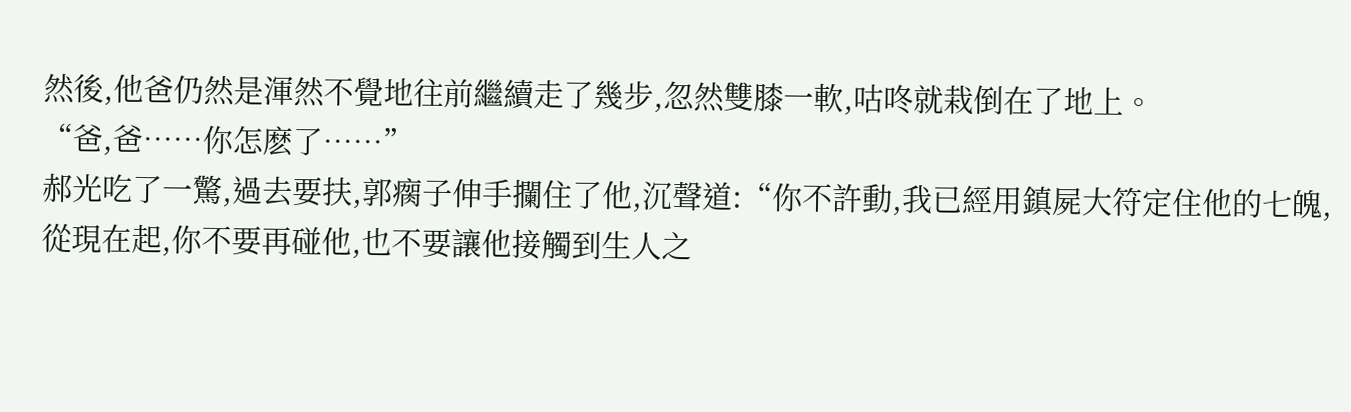然後,他爸仍然是渾然不覺地往前繼續走了幾步,忽然雙膝一軟,咕咚就栽倒在了地上。
“爸,爸……你怎麽了……”
郝光吃了一驚,過去要扶,郭瘸子伸手攔住了他,沉聲道:“你不許動,我已經用鎮屍大符定住他的七魄,從現在起,你不要再碰他,也不要讓他接觸到生人之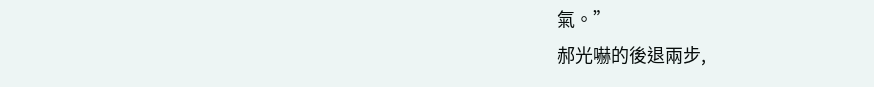氣。”
郝光嚇的後退兩步,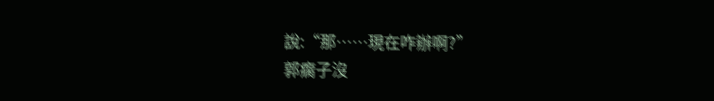說:“那……現在咋辦啊?”
郭瘸子沒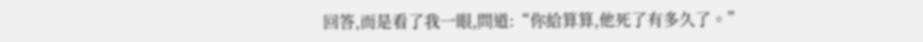回答,而是看了我一眼,問道:“你給算算,他死了有多久了。”